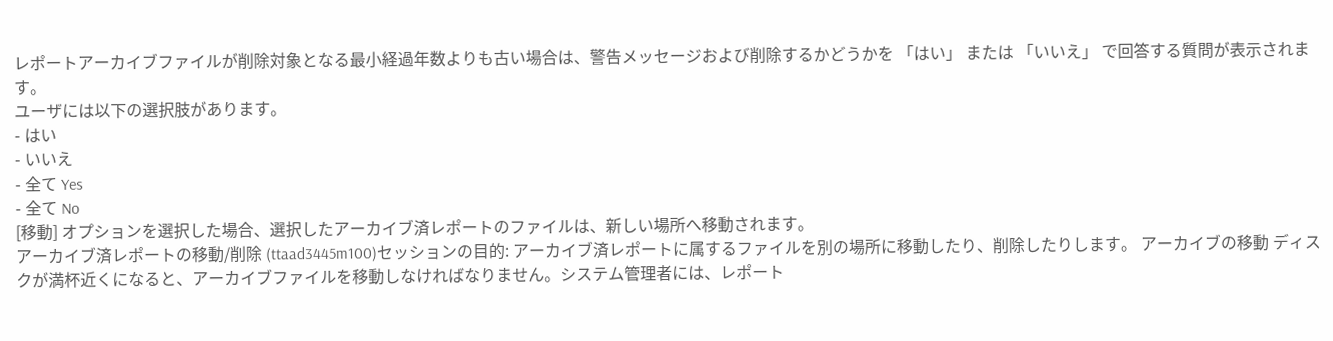レポートアーカイブファイルが削除対象となる最小経過年数よりも古い場合は、警告メッセージおよび削除するかどうかを 「はい」 または 「いいえ」 で回答する質問が表示されます。
ユーザには以下の選択肢があります。
- はい
- いいえ
- 全て Yes
- 全て No
[移動] オプションを選択した場合、選択したアーカイブ済レポートのファイルは、新しい場所へ移動されます。
アーカイブ済レポートの移動/削除 (ttaad3445m100)セッションの目的: アーカイブ済レポートに属するファイルを別の場所に移動したり、削除したりします。 アーカイブの移動 ディスクが満杯近くになると、アーカイブファイルを移動しなければなりません。システム管理者には、レポート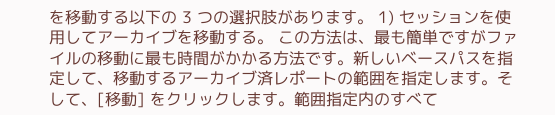を移動する以下の 3 つの選択肢があります。 1) セッションを使用してアーカイブを移動する。 この方法は、最も簡単ですがファイルの移動に最も時間がかかる方法です。新しいベースパスを指定して、移動するアーカイブ済レポートの範囲を指定します。そして、[移動] をクリックします。範囲指定内のすべて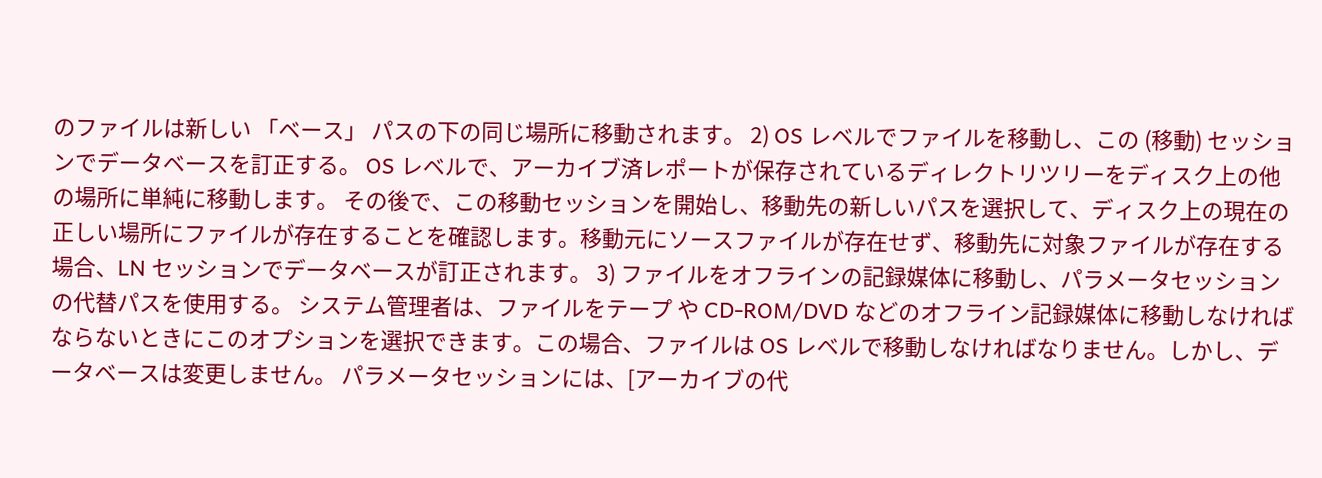のファイルは新しい 「ベース」 パスの下の同じ場所に移動されます。 2) OS レベルでファイルを移動し、この (移動) セッションでデータベースを訂正する。 OS レベルで、アーカイブ済レポートが保存されているディレクトリツリーをディスク上の他の場所に単純に移動します。 その後で、この移動セッションを開始し、移動先の新しいパスを選択して、ディスク上の現在の正しい場所にファイルが存在することを確認します。移動元にソースファイルが存在せず、移動先に対象ファイルが存在する場合、LN セッションでデータベースが訂正されます。 3) ファイルをオフラインの記録媒体に移動し、パラメータセッションの代替パスを使用する。 システム管理者は、ファイルをテープ や CD-ROM/DVD などのオフライン記録媒体に移動しなければならないときにこのオプションを選択できます。この場合、ファイルは OS レベルで移動しなければなりません。しかし、データベースは変更しません。 パラメータセッションには、[アーカイブの代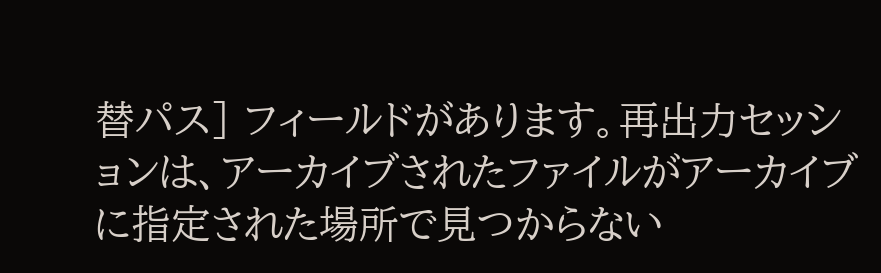替パス] フィールドがあります。再出力セッションは、アーカイブされたファイルがアーカイブに指定された場所で見つからない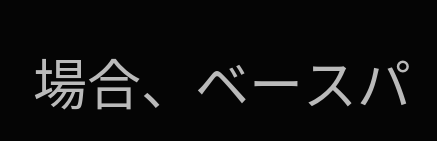場合、ベースパ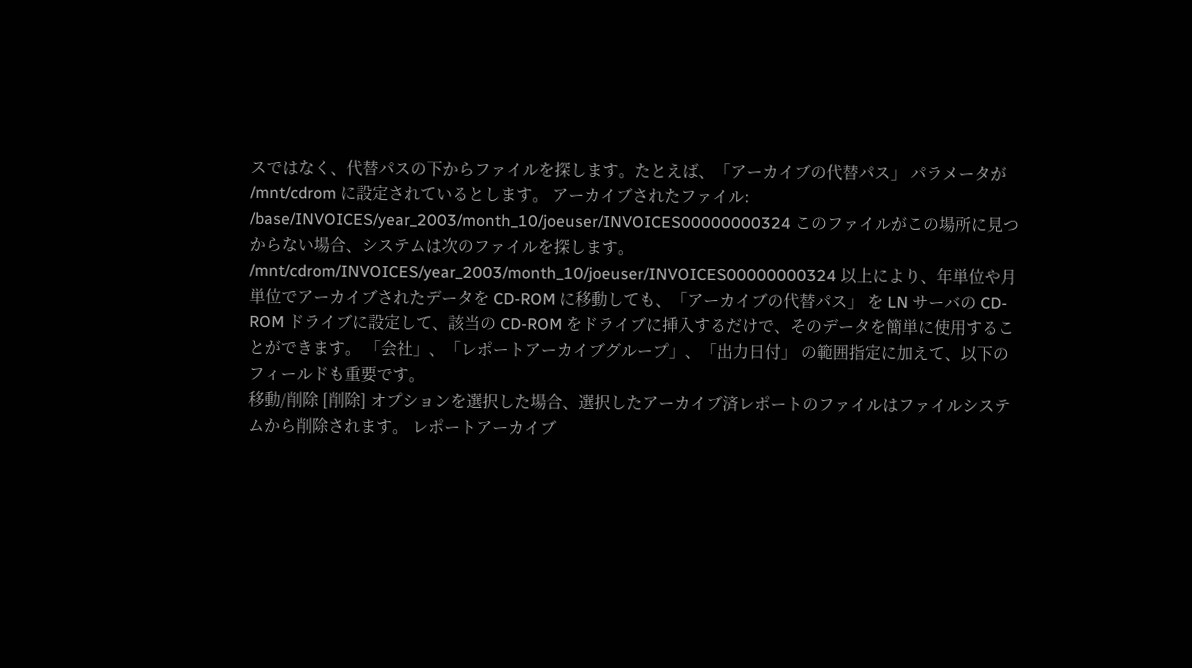スではなく、代替パスの下からファイルを探します。たとえば、「アーカイブの代替パス」 パラメータが /mnt/cdrom に設定されているとします。 アーカイブされたファイル: /base/INVOICES/year_2003/month_10/joeuser/INVOICES00000000324 このファイルがこの場所に見つからない場合、システムは次のファイルを探します。 /mnt/cdrom/INVOICES/year_2003/month_10/joeuser/INVOICES00000000324 以上により、年単位や月単位でアーカイブされたデータを CD-ROM に移動しても、「アーカイブの代替パス」 を LN サーバの CD-ROM ドライブに設定して、該当の CD-ROM をドライブに挿入するだけで、そのデータを簡単に使用することができます。 「会社」、「レポートアーカイブグループ」、「出力日付」 の範囲指定に加えて、以下のフィールドも重要です。
移動/削除 [削除] オプションを選択した場合、選択したアーカイブ済レポートのファイルはファイルシステムから削除されます。 レポートアーカイブ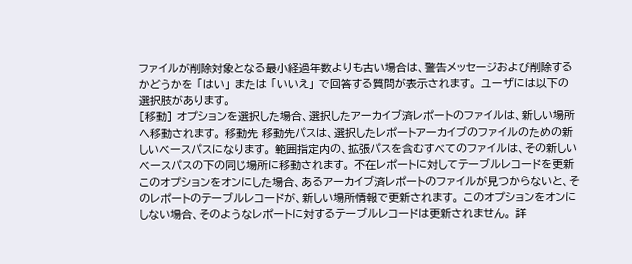ファイルが削除対象となる最小経過年数よりも古い場合は、警告メッセージおよび削除するかどうかを 「はい」 または 「いいえ」 で回答する質問が表示されます。 ユーザには以下の選択肢があります。
[移動] オプションを選択した場合、選択したアーカイブ済レポートのファイルは、新しい場所へ移動されます。 移動先 移動先パスは、選択したレポートアーカイブのファイルのための新しいベースパスになります。 範囲指定内の、拡張パスを含むすべてのファイルは、その新しいベースパスの下の同じ場所に移動されます。 不在レポートに対してテーブルレコードを更新 このオプションをオンにした場合、あるアーカイブ済レポートのファイルが見つからないと、そのレポートのテーブルレコードが、新しい場所情報で更新されます。 このオプションをオンにしない場合、そのようなレポートに対するテーブルレコードは更新されません。 詳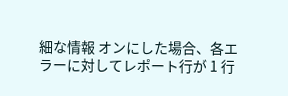細な情報 オンにした場合、各エラーに対してレポート行が 1 行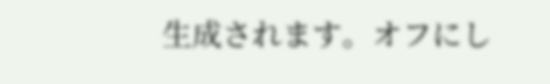生成されます。オフにし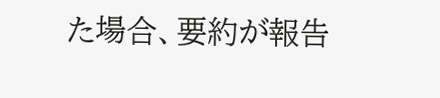た場合、要約が報告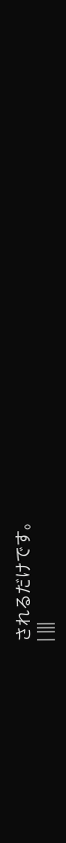されるだけです。
| |||